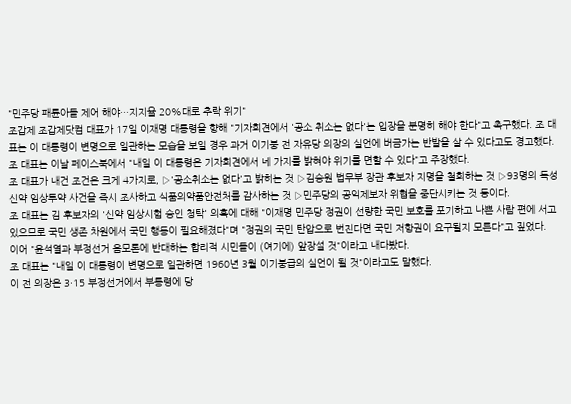"민주당 패륜아들 제어 해야…지지율 20%대로 추락 위기"
조갑제 조갑제닷컴 대표가 17일 이재명 대통령을 향해 "기자회견에서 '공소 취소는 없다'는 입장을 분명히 해야 한다"고 촉구했다. 조 대표는 이 대통령이 변명으로 일관하는 모습을 보일 경우 과거 이기붕 전 자유당 의장의 실언에 버금가는 반발을 살 수 있다고도 경고했다.
조 대표는 이날 페이스북에서 "내일 이 대통령은 기자회견에서 네 가지를 밝혀야 위기를 면할 수 있다"고 주장했다.
조 대표가 내건 조건은 크게 4가지로, ▷'공소취소는 없다'고 밝히는 것 ▷김승원 법무부 장관 후보자 지명을 철회하는 것 ▷93명의 독성신약 임상투약 사건을 즉시 조사하고 식품의약품안전처를 감사하는 것 ▷민주당의 공익제보자 위협을 중단시키는 것 등이다.
조 대표는 김 후보자의 '신약 임상시험 승인 청탁' 의혹에 대해 "이재명 민주당 정권이 선량한 국민 보호를 포기하고 나쁜 사람 편에 서고 있으므로 국민 생존 차원에서 국민 행동이 필요해졌다"며 "정권의 국민 탄압으로 번진다면 국민 저항권이 요구될지 모른다"고 짚었다.
이어 "윤석열과 부정선거 음모론에 반대하는 합리적 시민들이 (여기에) 앞장설 것"이라고 내다봤다.
조 대표는 "내일 이 대통령이 변명으로 일관하면 1960년 3월 이기붕급의 실언이 될 것"이라고도 말했다.
이 전 의장은 3·15 부정선거에서 부통령에 당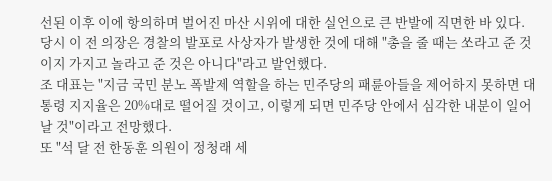선된 이후 이에 항의하며 벌어진 마산 시위에 대한 실언으로 큰 반발에 직면한 바 있다. 당시 이 전 의장은 경찰의 발포로 사상자가 발생한 것에 대해 "총을 줄 때는 쏘라고 준 것이지 가지고 놀라고 준 것은 아니다"라고 발언했다.
조 대표는 "지금 국민 분노 폭발제 역할을 하는 민주당의 패륜아들을 제어하지 못하면 대통령 지지율은 20%대로 떨어질 것이고, 이렇게 되면 민주당 안에서 심각한 내분이 일어날 것"이라고 전망했다.
또 "석 달 전 한동훈 의원이 정청래 세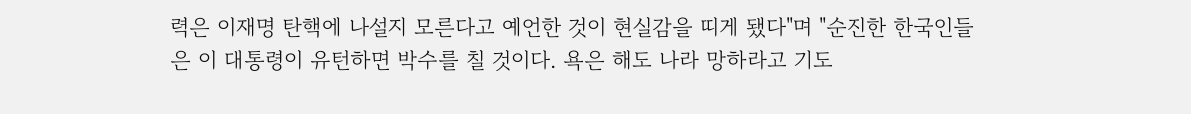력은 이재명 탄핵에 나설지 모른다고 예언한 것이 현실감을 띠게 됐다"며 "순진한 한국인들은 이 대통령이 유턴하면 박수를 칠 것이다. 욕은 해도 나라 망하라고 기도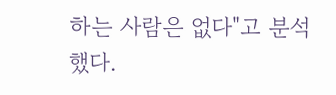하는 사람은 없다"고 분석했다.